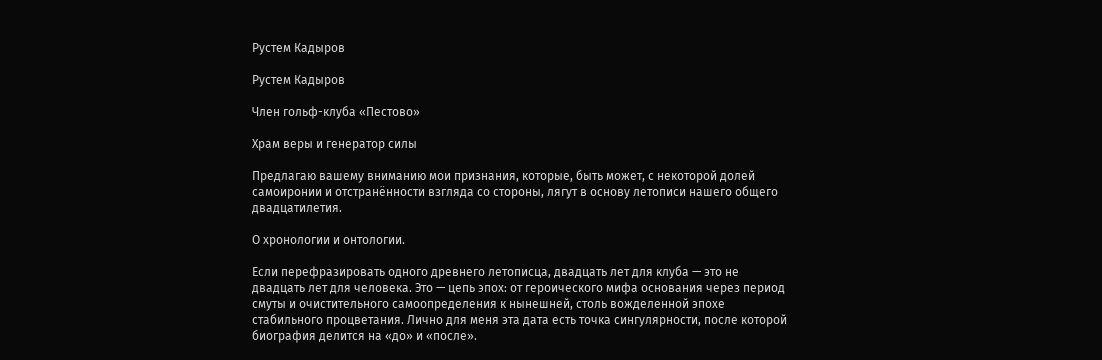Рустем Кадыров

Рустем Кадыров

Член гольф-клуба «Пестово»

Храм веры и генератор силы

Предлагаю вашему вниманию мои признания, которые, быть может, с некоторой долей самоиронии и отстранённости взгляда со стороны, лягут в основу летописи нашего общего двадцатилетия.

О хронологии и онтологии.

Если перефразировать одного древнего летописца, двадцать лет для клуба — это не двадцать лет для человека. Это — цепь эпох: от героического мифа основания через период смуты и очистительного самоопределения к нынешней, столь вожделенной эпохе стабильного процветания. Лично для меня эта дата есть точка сингулярности, после которой биография делится на «до» и «после».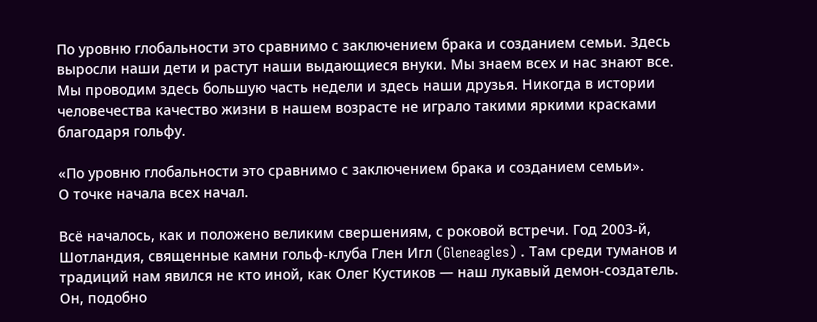По уровню глобальности это сравнимо с заключением брака и созданием семьи. Здесь выросли наши дети и растут наши выдающиеся внуки. Мы знаем всех и нас знают все. Мы проводим здесь большую часть недели и здесь наши друзья. Никогда в истории человечества качество жизни в нашем возрасте не играло такими яркими красками благодаря гольфу.

«По уровню глобальности это сравнимо с заключением брака и созданием семьи».
О точке начала всех начал.

Всё началось, как и положено великим свершениям, с роковой встречи. Год 2003-й, Шотландия, священные камни гольф-клуба Глен Игл (Gleneagles) . Там среди туманов и традиций нам явился не кто иной, как Олег Кустиков — наш лукавый демон-создатель. Он, подобно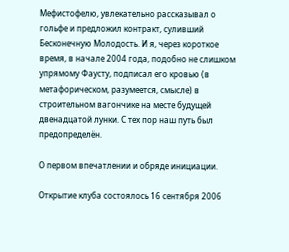Мефистофелю, увлекательно рассказывал о гольфе и предложил контракт, суливший Бесконечную Молодость. И я, через короткое время, в начале 2004 года, подобно не слишком упрямому Фаусту, подписал его кровью (в метафорическом, разумеется, смысле) в строительном вагончике на месте будущей двенадцатой лунки. С тех пор наш путь был предопределён.

О первом впечатлении и обряде инициации.

Открытие клуба состоялось 16 сентября 2006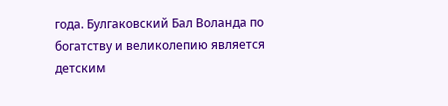года. Булгаковский Бал Воланда по богатству и великолепию является детским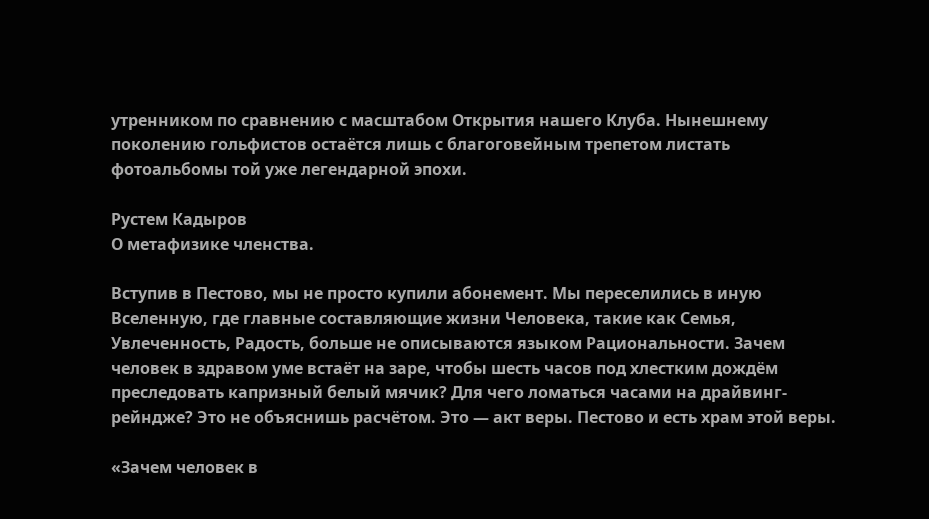утренником по сравнению с масштабом Открытия нашего Клуба. Нынешнему поколению гольфистов остаётся лишь с благоговейным трепетом листать фотоальбомы той уже легендарной эпохи.

Рустем Кадыров
О метафизике членства.

Вступив в Пестово, мы не просто купили абонемент. Мы переселились в иную Вселенную, где главные составляющие жизни Человека, такие как Семья, Увлеченность, Радость, больше не описываются языком Рациональности. Зачем человек в здравом уме встаёт на заре, чтобы шесть часов под хлестким дождём преследовать капризный белый мячик? Для чего ломаться часами на драйвинг-рейндже? Это не объяснишь расчётом. Это — акт веры. Пестово и есть храм этой веры.

«Зачем человек в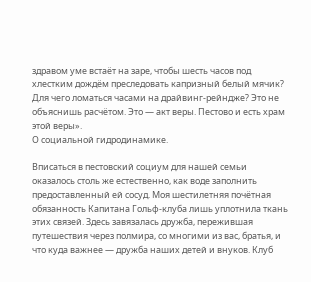здравом уме встаёт на заре, чтобы шесть часов под хлестким дождём преследовать капризный белый мячик? Для чего ломаться часами на драйвинг-рейндже? Это не объяснишь расчётом. Это — акт веры. Пестово и есть храм этой веры».
О социальной гидродинамике.

Вписаться в пестовский социум для нашей семьи оказалось столь же естественно, как воде заполнить предоставленный ей сосуд. Моя шестилетняя почётная обязанность Капитана Гольф-клуба лишь уплотнила ткань этих связей. Здесь завязалась дружба, пережившая путешествия через полмира, со многими из вас, братья, и что куда важнее — дружба наших детей и внуков. Клуб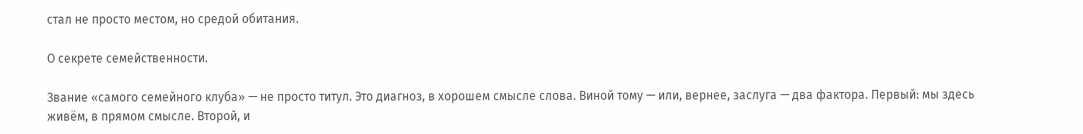стал не просто местом, но средой обитания.

О секрете семейственности.

Звание «самого семейного клуба» — не просто титул. Это диагноз, в хорошем смысле слова. Виной тому — или, вернее, заслуга — два фактора. Первый: мы здесь живём, в прямом смысле. Второй, и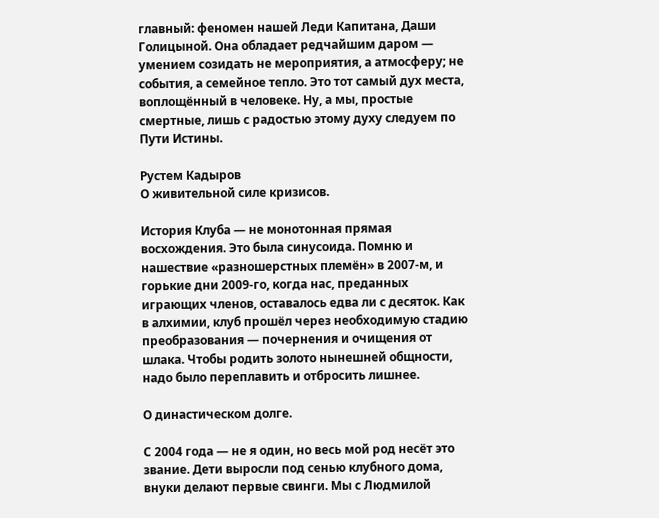главный: феномен нашей Леди Капитана, Даши Голицыной. Она обладает редчайшим даром — умением созидать не мероприятия, а атмосферу; не события, а семейное тепло. Это тот самый дух места, воплощённый в человеке. Ну, а мы, простые смертные, лишь с радостью этому духу следуем по Пути Истины.

Рустем Кадыров
О живительной силе кризисов.

История Клуба — не монотонная прямая восхождения. Это была синусоида. Помню и нашествие «разношерстных племён» в 2007-м, и горькие дни 2009-го, когда нас, преданных играющих членов, оставалось едва ли с десяток. Как в алхимии, клуб прошёл через необходимую стадию преобразования — почернения и очищения от шлака. Чтобы родить золото нынешней общности, надо было переплавить и отбросить лишнее.

О династическом долге.

С 2004 года — не я один, но весь мой род несёт это звание. Дети выросли под сенью клубного дома, внуки делают первые свинги. Мы с Людмилой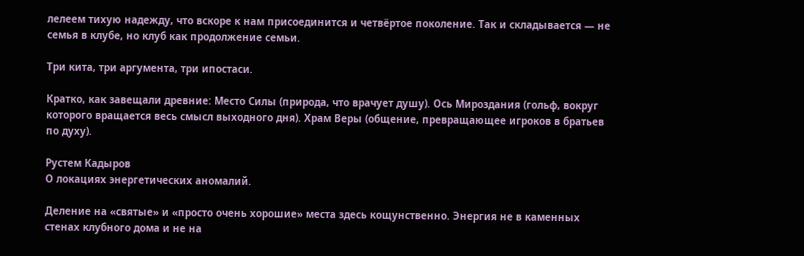лелеем тихую надежду, что вскоре к нам присоединится и четвёртое поколение. Так и складывается — не семья в клубе, но клуб как продолжение семьи.

Три кита, три аргумента, три ипостаси.

Кратко, как завещали древние: Место Силы (природа, что врачует душу). Ось Мироздания (гольф, вокруг которого вращается весь смысл выходного дня). Храм Веры (общение, превращающее игроков в братьев по духу).

Рустем Кадыров
О локациях энергетических аномалий.

Деление на «святые» и «просто очень хорошие» места здесь кощунственно. Энергия не в каменных стенах клубного дома и не на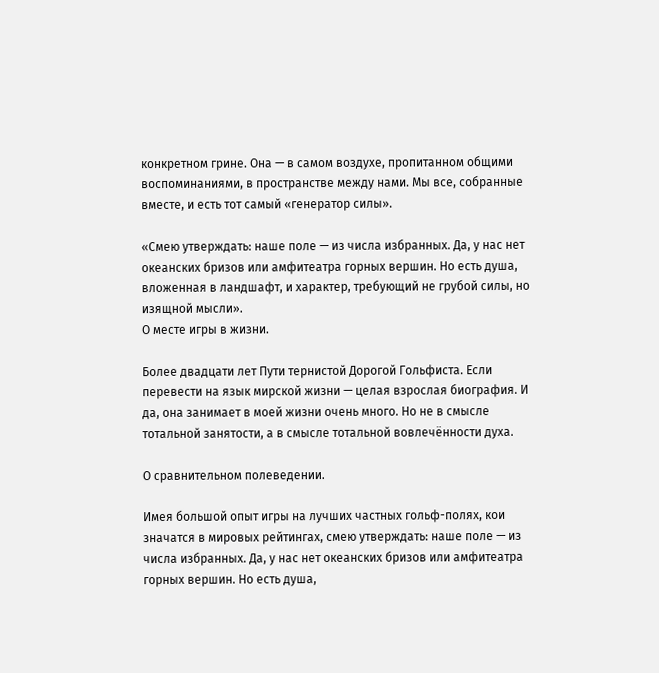конкретном грине. Она — в самом воздухе, пропитанном общими воспоминаниями, в пространстве между нами. Мы все, собранные вместе, и есть тот самый «генератор силы».

«Смею утверждать: наше поле — из числа избранных. Да, у нас нет океанских бризов или амфитеатра горных вершин. Но есть душа, вложенная в ландшафт, и характер, требующий не грубой силы, но изящной мысли».
О месте игры в жизни.

Более двадцати лет Пути тернистой Дорогой Гольфиста. Если перевести на язык мирской жизни — целая взрослая биография. И да, она занимает в моей жизни очень много. Но не в смысле тотальной занятости, а в смысле тотальной вовлечённости духа.

О сравнительном полеведении.

Имея большой опыт игры на лучших частных гольф-полях, кои значатся в мировых рейтингах, смею утверждать: наше поле — из числа избранных. Да, у нас нет океанских бризов или амфитеатра горных вершин. Но есть душа,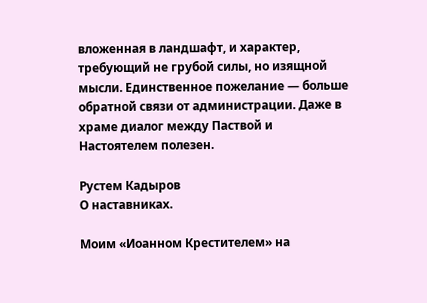вложенная в ландшафт, и характер, требующий не грубой силы, но изящной мысли. Единственное пожелание — больше обратной связи от администрации. Даже в храме диалог между Паствой и Настоятелем полезен.

Рустем Кадыров
О наставниках.

Моим «Иоанном Крестителем» на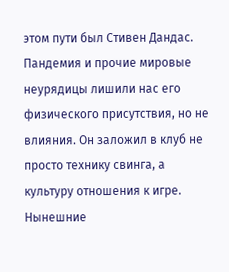этом пути был Стивен Дандас. Пандемия и прочие мировые неурядицы лишили нас его физического присутствия, но не влияния. Он заложил в клуб не просто технику свинга, а культуру отношения к игре. Нынешние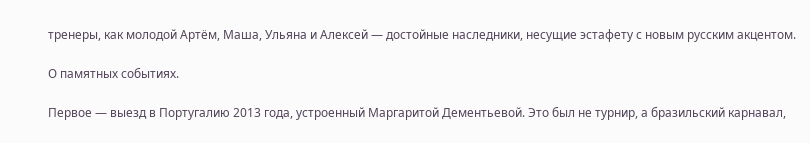тренеры, как молодой Артём, Маша, Ульяна и Алексей — достойные наследники, несущие эстафету с новым русским акцентом.

О памятных событиях.

Первое — выезд в Португалию 2013 года, устроенный Маргаритой Дементьевой. Это был не турнир, а бразильский карнавал,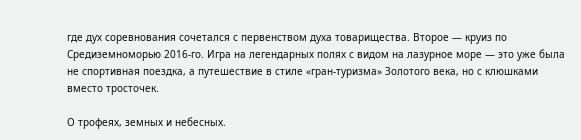где дух соревнования сочетался с первенством духа товарищества. Второе — круиз по Средиземноморью 2016-го. Игра на легендарных полях с видом на лазурное море — это уже была не спортивная поездка, а путешествие в стиле «гран-туризма» Золотого века, но с клюшками вместо тросточек.

О трофеях, земных и небесных.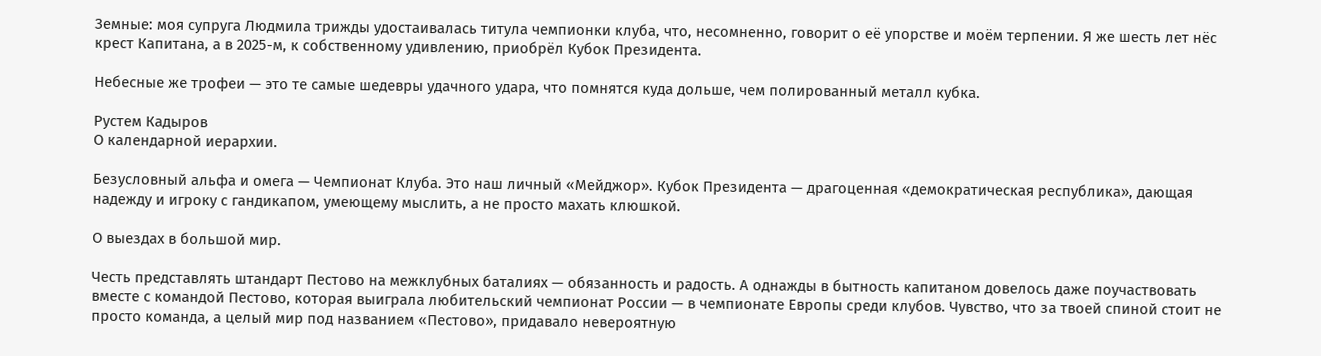Земные: моя супруга Людмила трижды удостаивалась титула чемпионки клуба, что, несомненно, говорит о её упорстве и моём терпении. Я же шесть лет нёс крест Капитана, а в 2025-м, к собственному удивлению, приобрёл Кубок Президента.

Небесные же трофеи — это те самые шедевры удачного удара, что помнятся куда дольше, чем полированный металл кубка.

Рустем Кадыров
О календарной иерархии.

Безусловный альфа и омега — Чемпионат Клуба. Это наш личный «Мейджор». Кубок Президента — драгоценная «демократическая республика», дающая надежду и игроку с гандикапом, умеющему мыслить, а не просто махать клюшкой.

О выездах в большой мир.

Честь представлять штандарт Пестово на межклубных баталиях — обязанность и радость. А однажды в бытность капитаном довелось даже поучаствовать вместе с командой Пестово, которая выиграла любительский чемпионат России — в чемпионате Европы среди клубов. Чувство, что за твоей спиной стоит не просто команда, а целый мир под названием «Пестово», придавало невероятную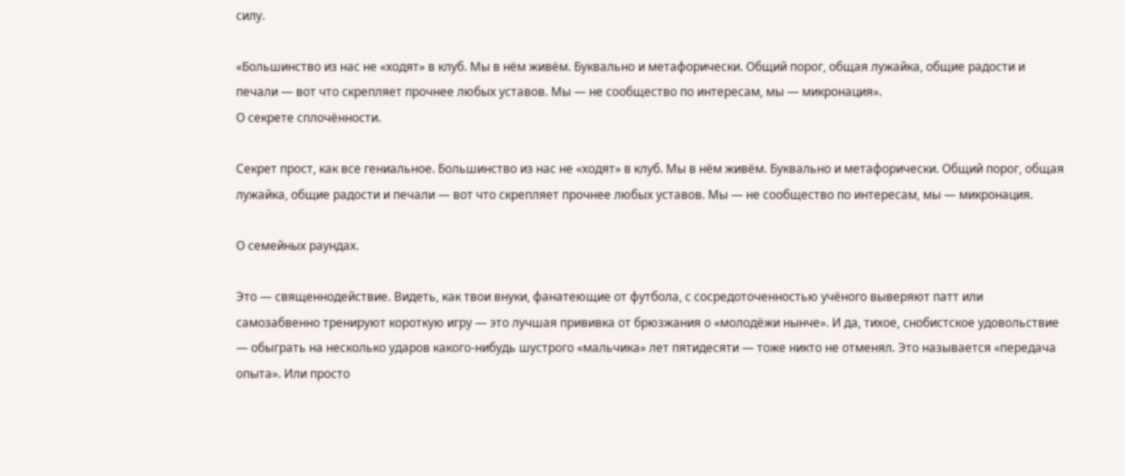силу.

«Большинство из нас не «ходят» в клуб. Мы в нём живём. Буквально и метафорически. Общий порог, общая лужайка, общие радости и печали — вот что скрепляет прочнее любых уставов. Мы — не сообщество по интересам, мы — микронация».
О секрете сплочённости.

Секрет прост, как все гениальное. Большинство из нас не «ходят» в клуб. Мы в нём живём. Буквально и метафорически. Общий порог, общая лужайка, общие радости и печали — вот что скрепляет прочнее любых уставов. Мы — не сообщество по интересам, мы — микронация.

О семейных раундах.

Это — священнодействие. Видеть, как твои внуки, фанатеющие от футбола, с сосредоточенностью учёного выверяют патт или самозабвенно тренируют короткую игру — это лучшая прививка от брюзжания о «молодёжи нынче». И да, тихое, снобистское удовольствие — обыграть на несколько ударов какого-нибудь шустрого «мальчика» лет пятидесяти — тоже никто не отменял. Это называется «передача опыта». Или просто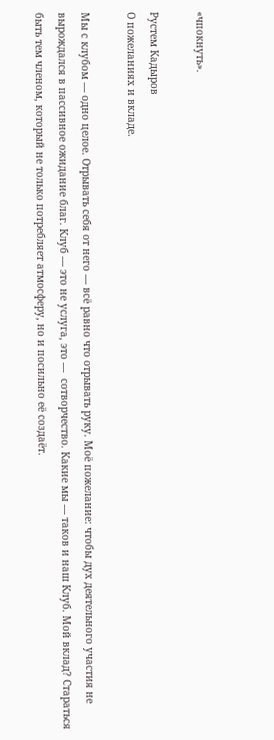«чпокнуть».

Рустем Кадыров
О пожеланиях и вкладе.

Мы с клубом — одно целое. Отрывать себя от него — всё равно что отрывать руку. Моё пожелание: чтобы дух деятельного участия не вырождался в пассивное ожидание благ. Клуб — это не услуга, это —  сотворчество. Какие мы — таков и наш Клуб. Мой вклад? Стараться быть тем членом, который не только потребляет атмосферу, но и посильно её создаёт.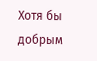Хотя бы добрым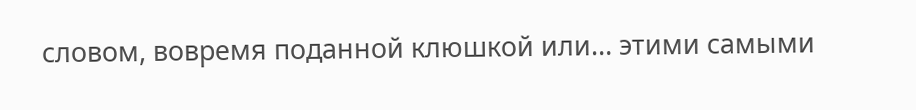словом, вовремя поданной клюшкой или… этими самыми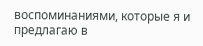воспоминаниями, которые я и предлагаю в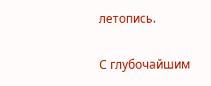летопись.

С глубочайшим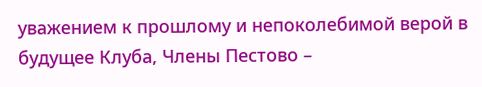уважением к прошлому и непоколебимой верой в будущее Клуба, Члены Пестово –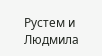Рустем и Людмила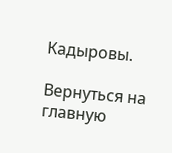Кадыровы.

Вернуться на главную